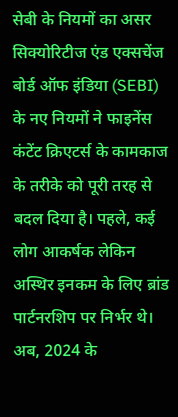सेबी के नियमों का असर
सिक्योरिटीज एंड एक्सचेंज बोर्ड ऑफ इंडिया (SEBI) के नए नियमों ने फाइनेंस कंटेंट क्रिएटर्स के कामकाज के तरीके को पूरी तरह से बदल दिया है। पहले, कई लोग आकर्षक लेकिन अस्थिर इनकम के लिए ब्रांड पार्टनरशिप पर निर्भर थे। अब, 2024 के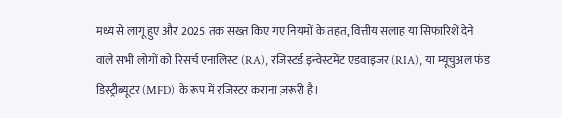मध्य से लागू हुए और 2025 तक सख्त किए गए नियमों के तहत, वित्तीय सलाह या सिफारिशें देने वाले सभी लोगों को रिसर्च एनालिस्ट (RA), रजिस्टर्ड इन्वेस्टमेंट एडवाइजर (RIA), या म्यूचुअल फंड डिस्ट्रीब्यूटर (MFD) के रूप में रजिस्टर कराना ज़रूरी है।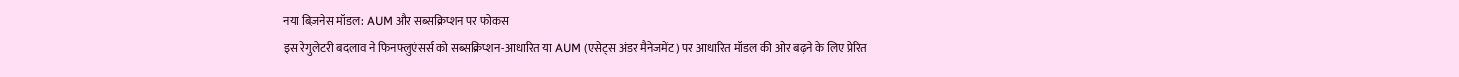नया बिज़नेस मॉडल: AUM और सब्सक्रिप्शन पर फोकस
इस रेगुलेटरी बदलाव ने फिनफ्लुएंसर्स को सब्सक्रिप्शन-आधारित या AUM (एसेट्स अंडर मैनेजमेंट) पर आधारित मॉडल की ओर बढ़ने के लिए प्रेरित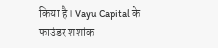किया है। Vayu Capital के फाउंडर शशांक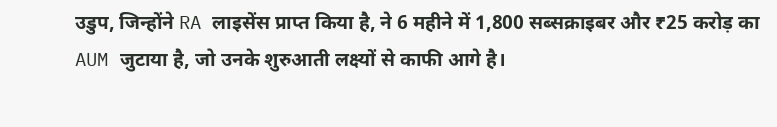उडुप, जिन्होंने RA लाइसेंस प्राप्त किया है, ने 6 महीने में 1,800 सब्सक्राइबर और ₹25 करोड़ का AUM जुटाया है, जो उनके शुरुआती लक्ष्यों से काफी आगे है।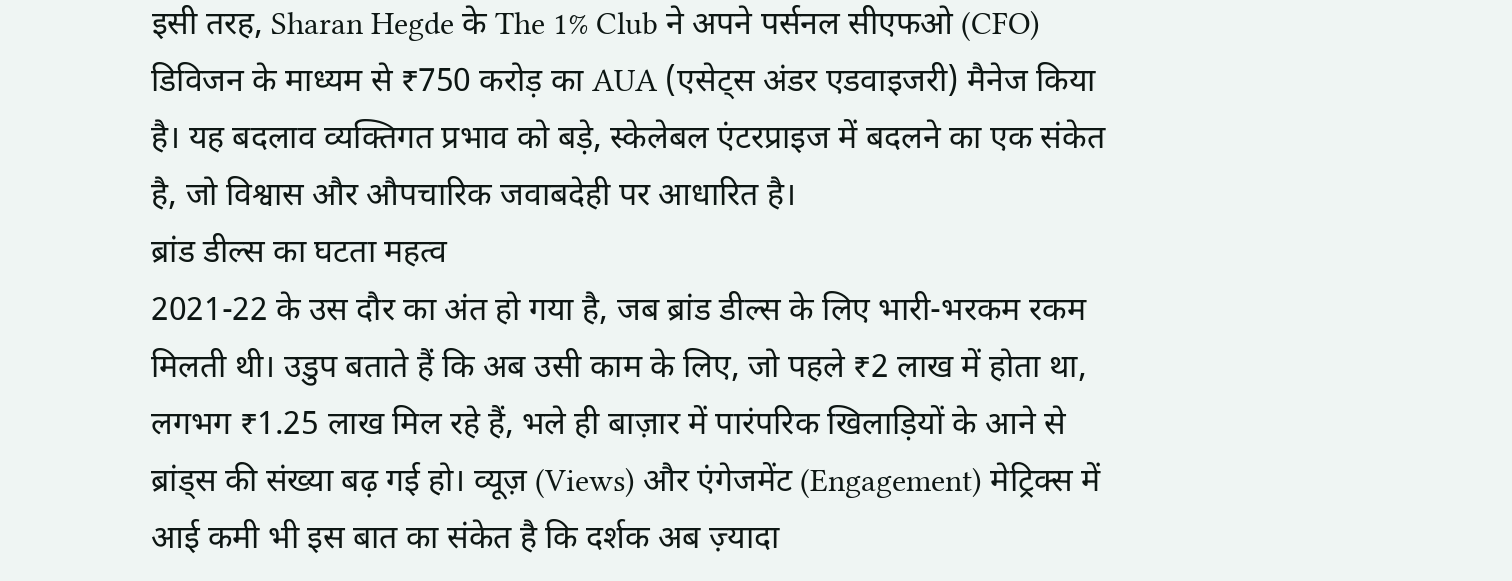इसी तरह, Sharan Hegde के The 1% Club ने अपने पर्सनल सीएफओ (CFO) डिविजन के माध्यम से ₹750 करोड़ का AUA (एसेट्स अंडर एडवाइजरी) मैनेज किया है। यह बदलाव व्यक्तिगत प्रभाव को बड़े, स्केलेबल एंटरप्राइज में बदलने का एक संकेत है, जो विश्वास और औपचारिक जवाबदेही पर आधारित है।
ब्रांड डील्स का घटता महत्व
2021-22 के उस दौर का अंत हो गया है, जब ब्रांड डील्स के लिए भारी-भरकम रकम मिलती थी। उडुप बताते हैं कि अब उसी काम के लिए, जो पहले ₹2 लाख में होता था, लगभग ₹1.25 लाख मिल रहे हैं, भले ही बाज़ार में पारंपरिक खिलाड़ियों के आने से ब्रांड्स की संख्या बढ़ गई हो। व्यूज़ (Views) और एंगेजमेंट (Engagement) मेट्रिक्स में आई कमी भी इस बात का संकेत है कि दर्शक अब ज़्यादा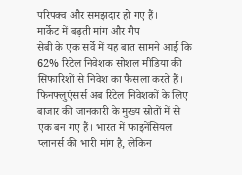परिपक्व और समझदार हो गए हैं।
मार्केट में बढ़ती मांग और गैप
सेबी के एक सर्वे में यह बात सामने आई कि 62% रिटेल निवेशक सोशल मीडिया की सिफारिशों से निवेश का फैसला करते हैं। फिनफ्लुएंसर्स अब रिटेल निवेशकों के लिए बाजार की जानकारी के मुख्य स्रोतों में से एक बन गए हैं। भारत में फाइनेंसियल प्लानर्स की भारी मांग है, लेकिन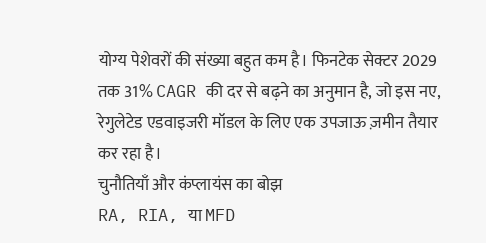योग्य पेशेवरों की संख्या बहुत कम है। फिनटेक सेक्टर 2029 तक 31% CAGR की दर से बढ़ने का अनुमान है, जो इस नए, रेगुलेटेड एडवाइजरी मॉडल के लिए एक उपजाऊ ज़मीन तैयार कर रहा है।
चुनौतियाँ और कंप्लायंस का बोझ
RA, RIA, या MFD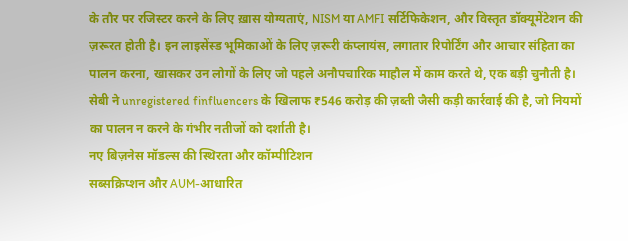के तौर पर रजिस्टर करने के लिए ख़ास योग्यताएं, NISM या AMFI सर्टिफिकेशन, और विस्तृत डॉक्यूमेंटेशन की ज़रूरत होती है। इन लाइसेंस्ड भूमिकाओं के लिए ज़रूरी कंप्लायंस, लगातार रिपोर्टिंग और आचार संहिता का पालन करना, खासकर उन लोगों के लिए जो पहले अनौपचारिक माहौल में काम करते थे, एक बड़ी चुनौती है। सेबी ने unregistered finfluencers के खिलाफ ₹546 करोड़ की ज़ब्ती जैसी कड़ी कार्रवाई की है, जो नियमों का पालन न करने के गंभीर नतीजों को दर्शाती है।
नए बिज़नेस मॉडल्स की स्थिरता और कॉम्पीटिशन
सब्सक्रिप्शन और AUM-आधारित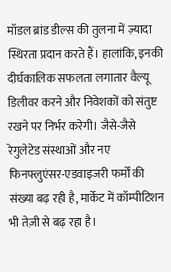मॉडल ब्रांड डील्स की तुलना में ज़्यादा स्थिरता प्रदान करते हैं। हालांकि, इनकी दीर्घकालिक सफलता लगातार वैल्यू डिलीवर करने और निवेशकों को संतुष्ट रखने पर निर्भर करेगी। जैसे-जैसे रेगुलेटेड संस्थाओं और नए फिनफ्लुएंसर-एडवाइजरी फर्मों की संख्या बढ़ रही है, मार्केट में कॉम्पीटिशन भी तेज़ी से बढ़ रहा है।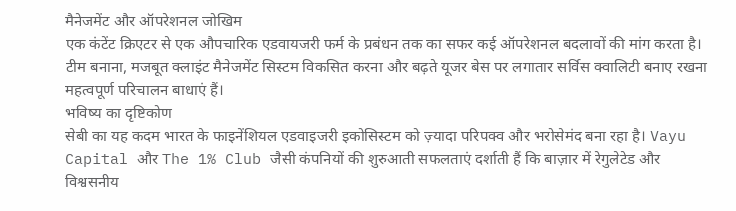मैनेजमेंट और ऑपरेशनल जोखिम
एक कंटेंट क्रिएटर से एक औपचारिक एडवायजरी फर्म के प्रबंधन तक का सफर कई ऑपरेशनल बदलावों की मांग करता है। टीम बनाना, मजबूत क्लाइंट मैनेजमेंट सिस्टम विकसित करना और बढ़ते यूजर बेस पर लगातार सर्विस क्वालिटी बनाए रखना महत्वपूर्ण परिचालन बाधाएं हैं।
भविष्य का दृष्टिकोण
सेबी का यह कदम भारत के फाइनेंशियल एडवाइजरी इकोसिस्टम को ज़्यादा परिपक्व और भरोसेमंद बना रहा है। Vayu Capital और The 1% Club जैसी कंपनियों की शुरुआती सफलताएं दर्शाती हैं कि बाज़ार में रेगुलेटेड और विश्वसनीय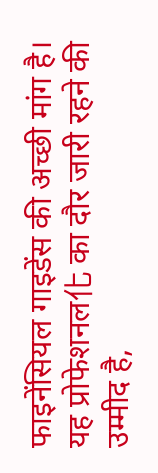फाइनेंसियल गाइडेंस की अच्छी मांग है। यह प्रोफेशनल化 का दौर जारी रहने की उम्मीद है,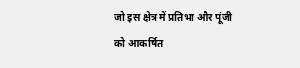जो इस क्षेत्र में प्रतिभा और पूंजी को आकर्षित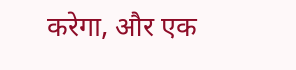करेगा, और एक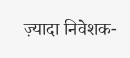ज़्यादा निवेशक-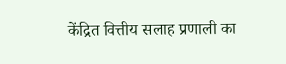केंद्रित वित्तीय सलाह प्रणाली का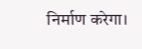निर्माण करेगा।